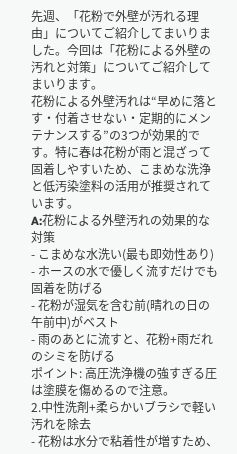先週、「花粉で外壁が汚れる理由」についてご紹介してまいりました。今回は「花粉による外壁の汚れと対策」についてご紹介してまいります。
花粉による外壁汚れは“早めに落とす・付着させない・定期的にメンテナンスする”の3つが効果的です。特に春は花粉が雨と混ざって固着しやすいため、こまめな洗浄と低汚染塗料の活用が推奨されています。
A:花粉による外壁汚れの効果的な対策
- こまめな水洗い(最も即効性あり)
- ホースの水で優しく流すだけでも固着を防げる
- 花粉が湿気を含む前(晴れの日の午前中)がベスト
- 雨のあとに流すと、花粉+雨だれのシミを防げる
ポイント: 高圧洗浄機の強すぎる圧は塗膜を傷めるので注意。
2.中性洗剤+柔らかいブラシで軽い汚れを除去
- 花粉は水分で粘着性が増すため、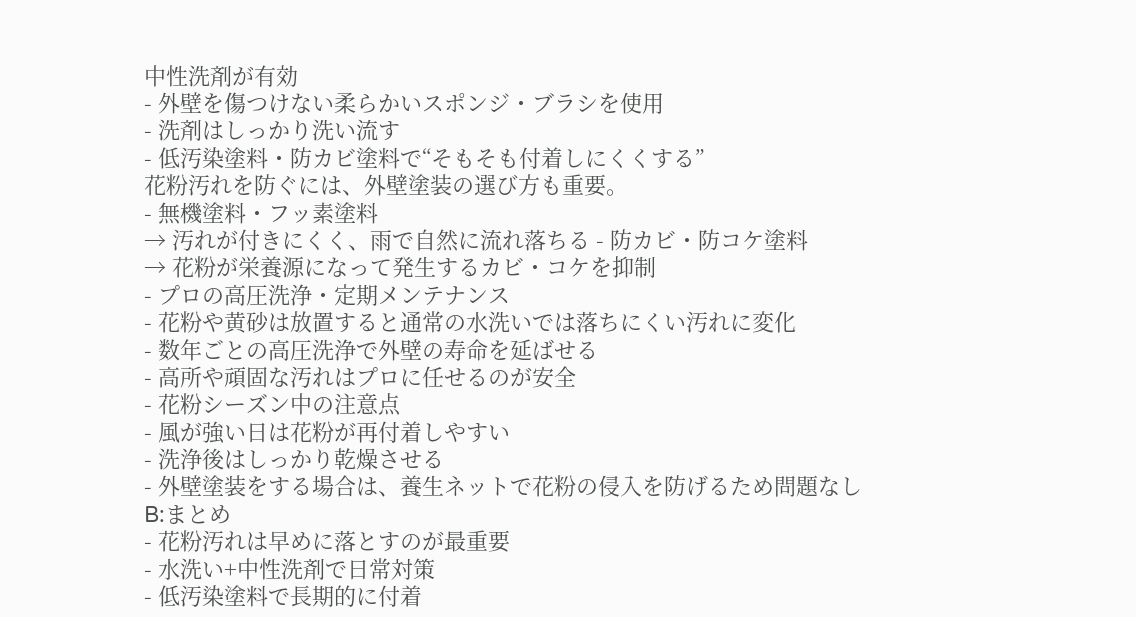中性洗剤が有効
- 外壁を傷つけない柔らかいスポンジ・ブラシを使用
- 洗剤はしっかり洗い流す
- 低汚染塗料・防カビ塗料で“そもそも付着しにくくする”
花粉汚れを防ぐには、外壁塗装の選び方も重要。
- 無機塗料・フッ素塗料
→ 汚れが付きにくく、雨で自然に流れ落ちる - 防カビ・防コケ塗料
→ 花粉が栄養源になって発生するカビ・コケを抑制
- プロの高圧洗浄・定期メンテナンス
- 花粉や黄砂は放置すると通常の水洗いでは落ちにくい汚れに変化
- 数年ごとの高圧洗浄で外壁の寿命を延ばせる
- 高所や頑固な汚れはプロに任せるのが安全
- 花粉シーズン中の注意点
- 風が強い日は花粉が再付着しやすい
- 洗浄後はしっかり乾燥させる
- 外壁塗装をする場合は、養生ネットで花粉の侵入を防げるため問題なし
B:まとめ
- 花粉汚れは早めに落とすのが最重要
- 水洗い+中性洗剤で日常対策
- 低汚染塗料で長期的に付着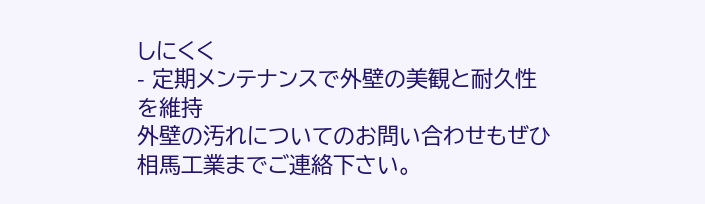しにくく
- 定期メンテナンスで外壁の美観と耐久性を維持
外壁の汚れについてのお問い合わせもぜひ相馬工業までご連絡下さい。